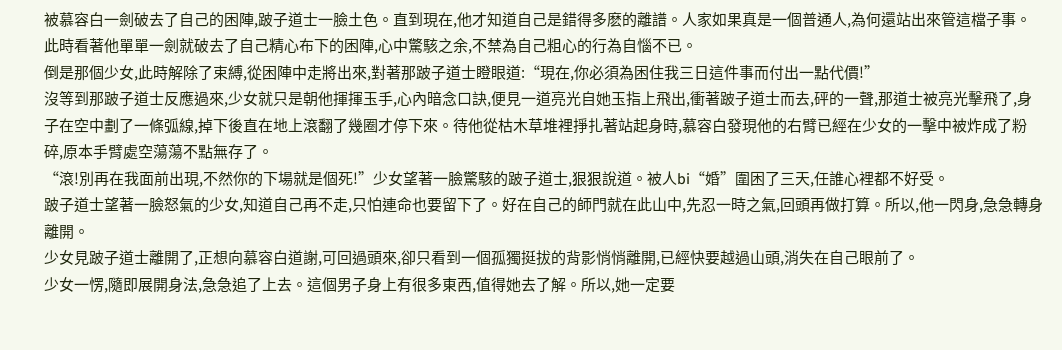被慕容白一劍破去了自己的困陣,跛子道士一臉土色。直到現在,他才知道自己是錯得多麽的離譜。人家如果真是一個普通人,為何還站出來管這檔子事。此時看著他單單一劍就破去了自己精心布下的困陣,心中驚駭之余,不禁為自己粗心的行為自惱不已。
倒是那個少女,此時解除了束縛,從困陣中走將出來,對著那跛子道士瞪眼道:“現在,你必須為困住我三日這件事而付出一點代價!”
沒等到那跛子道士反應過來,少女就只是朝他揮揮玉手,心內暗念口訣,便見一道亮光自她玉指上飛出,衝著跛子道士而去,砰的一聲,那道士被亮光擊飛了,身子在空中劃了一條弧線,掉下後直在地上滾翻了幾圈才停下來。待他從枯木草堆裡掙扎著站起身時,慕容白發現他的右臂已經在少女的一擊中被炸成了粉碎,原本手臂處空蕩蕩不點無存了。
“滾!別再在我面前出現,不然你的下場就是個死!”少女望著一臉驚駭的跛子道士,狠狠說道。被人bi“婚”圍困了三天,任誰心裡都不好受。
跛子道士望著一臉怒氣的少女,知道自己再不走,只怕連命也要留下了。好在自己的師門就在此山中,先忍一時之氣,回頭再做打算。所以,他一閃身,急急轉身離開。
少女見跛子道士離開了,正想向慕容白道謝,可回過頭來,卻只看到一個孤獨挺拔的背影悄悄離開,已經快要越過山頭,消失在自己眼前了。
少女一愣,隨即展開身法,急急追了上去。這個男子身上有很多東西,值得她去了解。所以,她一定要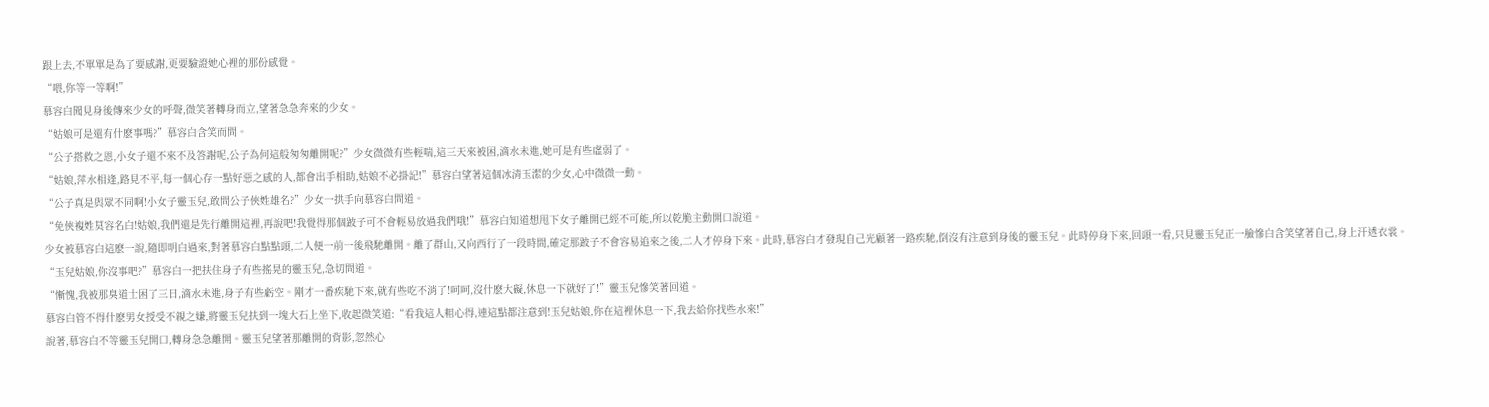跟上去,不單單是為了要感謝,更要驗證她心裡的那份感覺。
“喂,你等一等啊!”
慕容白聞見身後傳來少女的呼聲,微笑著轉身而立,望著急急奔來的少女。
“姑娘可是還有什麽事嗎?”慕容白含笑而問。
“公子搭救之恩,小女子還不來不及答謝呢,公子為何這般匆匆離開呢?”少女微微有些輕喘,這三天來被困,滴水未進,她可是有些虛弱了。
“姑娘,萍水相逢,路見不平,每一個心存一點好惡之感的人,都會出手相助,姑娘不必掛記!”慕容白望著這個冰清玉潔的少女,心中微微一動。
“公子真是與眾不同啊!小女子靈玉兒,敢問公子俠姓雄名?”少女一拱手向慕容白問道。
“免俠複姓莫容名白!姑娘,我們還是先行離開這裡,再說吧!我覺得那個跛子可不會輕易放過我們哦!”慕容白知道想甩下女子離開已經不可能,所以乾脆主動開口說道。
少女被慕容白這麽一說,隨即明白過來,對著慕容白點點頭,二人便一前一後飛馳離開。離了群山,又向西行了一段時間,確定那跛子不會容易追來之後,二人才停身下來。此時,慕容白才發現自己光顧著一路疾馳,倒沒有注意到身後的靈玉兒。此時停身下來,回頭一看,只見靈玉兒正一臉慘白含笑望著自己,身上汗透衣裳。
“玉兒姑娘,你沒事吧?”慕容白一把扶住身子有些搖晃的靈玉兒,急切問道。
“慚愧,我被那臭道士困了三日,滴水未進,身子有些虧空。剛才一番疾馳下來,就有些吃不消了!呵呵,沒什麽大礙,休息一下就好了!”靈玉兒慘笑著回道。
慕容白管不得什麽男女授受不親之嫌,將靈玉兒扶到一塊大石上坐下,收起微笑道:“看我這人粗心得,連這點都注意到!玉兒姑娘,你在這裡休息一下,我去給你找些水來!”
說著,慕容白不等靈玉兒開口,轉身急急離開。靈玉兒望著那離開的背影,忽然心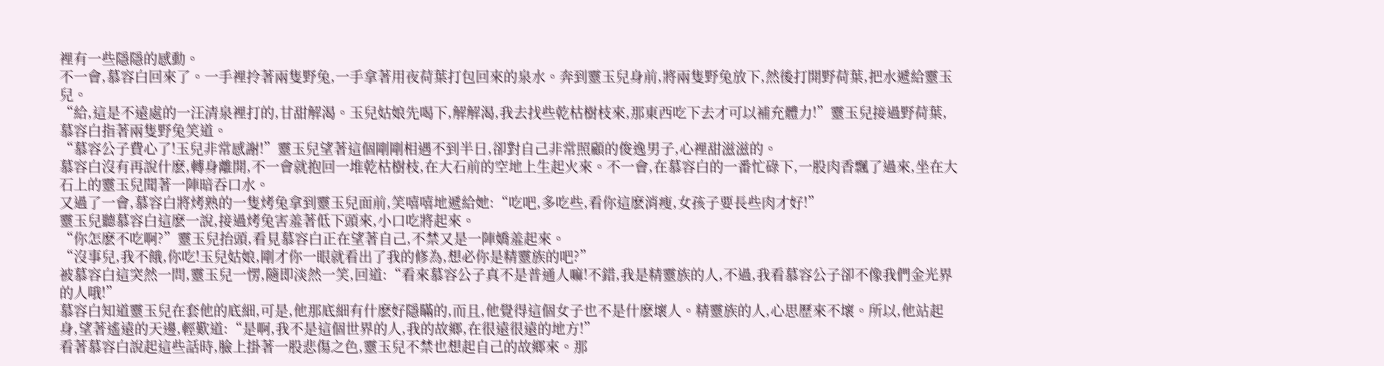裡有一些隱隱的感動。
不一會,慕容白回來了。一手裡拎著兩隻野兔,一手拿著用夜荷葉打包回來的泉水。奔到靈玉兒身前,將兩隻野兔放下,然後打開野荷葉,把水遞給靈玉兒。
“給,這是不遠處的一汪清泉裡打的,甘甜解渴。玉兒姑娘先喝下,解解渴,我去找些乾枯樹枝來,那東西吃下去才可以補充體力!”靈玉兒接過野荷葉,慕容白指著兩隻野兔笑道。
“慕容公子費心了!玉兒非常感謝!”靈玉兒望著這個剛剛相遇不到半日,卻對自己非常照顧的俊逸男子,心裡甜滋滋的。
慕容白沒有再說什麽,轉身離開,不一會就抱回一堆乾枯樹枝,在大石前的空地上生起火來。不一會,在慕容白的一番忙碌下,一股肉香飄了過來,坐在大石上的靈玉兒聞著一陣暗吞口水。
又過了一會,慕容白將烤熟的一隻烤兔拿到靈玉兒面前,笑嘻嘻地遞給她:“吃吧,多吃些,看你這麽消瘦,女孩子要長些肉才好!”
靈玉兒聽慕容白這麽一說,接過烤兔害羞著低下頭來,小口吃將起來。
“你怎麽不吃啊?”靈玉兒抬頭,看見慕容白正在望著自己,不禁又是一陣嬌羞起來。
“沒事兒,我不餓,你吃!玉兒姑娘,剛才你一眼就看出了我的修為,想必你是精靈族的吧?”
被慕容白這突然一問,靈玉兒一愣,隨即淡然一笑,回道:“看來慕容公子真不是普通人嘛!不錯,我是精靈族的人,不過,我看慕容公子卻不像我們金光界的人哦!”
慕容白知道靈玉兒在套他的底細,可是,他那底細有什麽好隱瞞的,而且,他覺得這個女子也不是什麽壞人。精靈族的人,心思歷來不壞。所以,他站起身,望著遙遠的天邊,輕歎道:“是啊,我不是這個世界的人,我的故鄉,在很遠很遠的地方!”
看著慕容白說起這些話時,臉上掛著一股悲傷之色,靈玉兒不禁也想起自己的故鄉來。那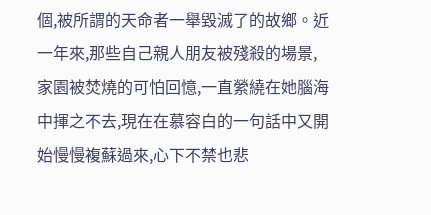個,被所謂的天命者一舉毀滅了的故鄉。近一年來,那些自己親人朋友被殘殺的場景,家園被焚燒的可怕回憶,一直縈繞在她腦海中揮之不去,現在在慕容白的一句話中又開始慢慢複蘇過來,心下不禁也悲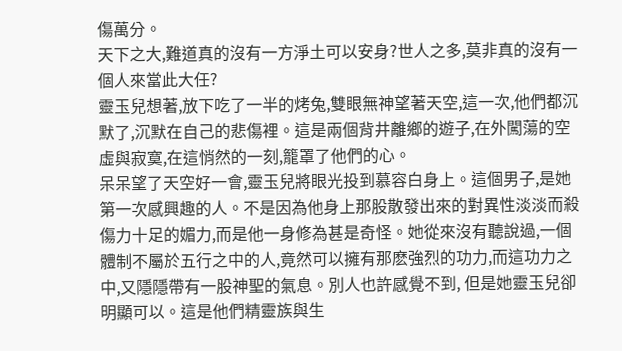傷萬分。
天下之大,難道真的沒有一方淨土可以安身?世人之多,莫非真的沒有一個人來當此大任?
靈玉兒想著,放下吃了一半的烤兔,雙眼無神望著天空,這一次,他們都沉默了,沉默在自己的悲傷裡。這是兩個背井離鄉的遊子,在外闖蕩的空虛與寂寞,在這悄然的一刻,籠罩了他們的心。
呆呆望了天空好一會,靈玉兒將眼光投到慕容白身上。這個男子,是她第一次感興趣的人。不是因為他身上那股散發出來的對異性淡淡而殺傷力十足的媚力,而是他一身修為甚是奇怪。她從來沒有聽說過,一個體制不屬於五行之中的人,竟然可以擁有那麽強烈的功力,而這功力之中,又隱隱帶有一股神聖的氣息。別人也許感覺不到, 但是她靈玉兒卻明顯可以。這是他們精靈族與生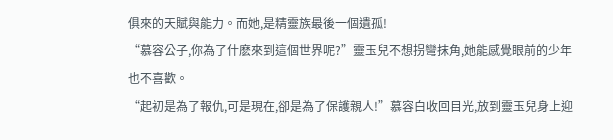俱來的天賦與能力。而她,是精靈族最後一個遺孤!
“慕容公子,你為了什麽來到這個世界呢?”靈玉兒不想拐彎抹角,她能感覺眼前的少年也不喜歡。
“起初是為了報仇,可是現在,卻是為了保護親人!”慕容白收回目光,放到靈玉兒身上迎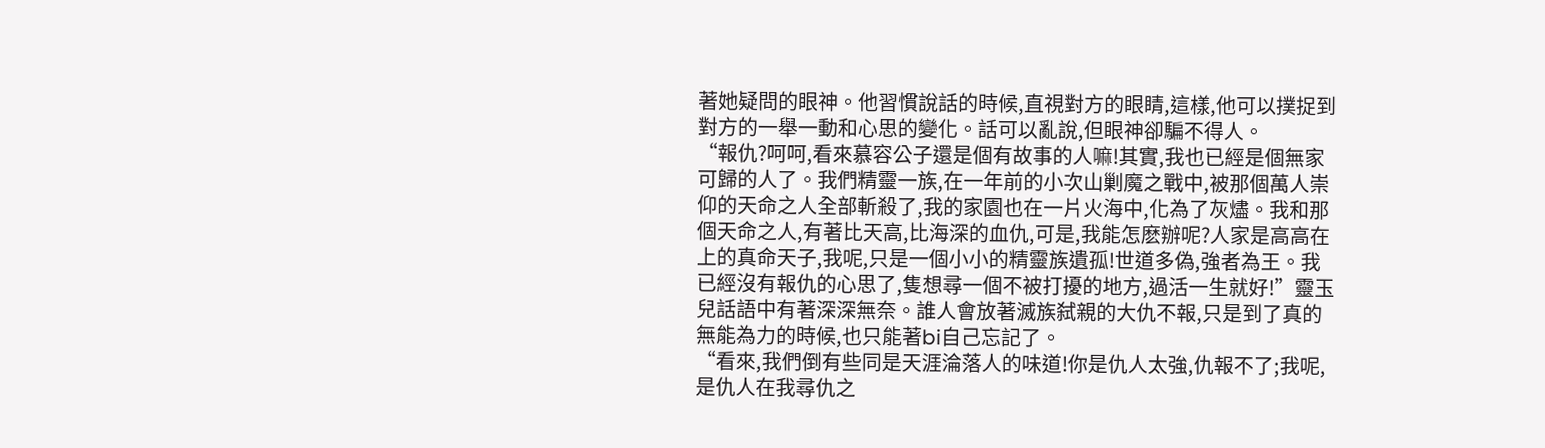著她疑問的眼神。他習慣說話的時候,直視對方的眼睛,這樣,他可以撲捉到對方的一舉一動和心思的變化。話可以亂說,但眼神卻騙不得人。
“報仇?呵呵,看來慕容公子還是個有故事的人嘛!其實,我也已經是個無家可歸的人了。我們精靈一族,在一年前的小次山剿魔之戰中,被那個萬人崇仰的天命之人全部斬殺了,我的家園也在一片火海中,化為了灰燼。我和那個天命之人,有著比天高,比海深的血仇,可是,我能怎麽辦呢?人家是高高在上的真命天子,我呢,只是一個小小的精靈族遺孤!世道多偽,強者為王。我已經沒有報仇的心思了,隻想尋一個不被打擾的地方,過活一生就好!”靈玉兒話語中有著深深無奈。誰人會放著滅族弑親的大仇不報,只是到了真的無能為力的時候,也只能著bi自己忘記了。
“看來,我們倒有些同是天涯淪落人的味道!你是仇人太強,仇報不了;我呢,是仇人在我尋仇之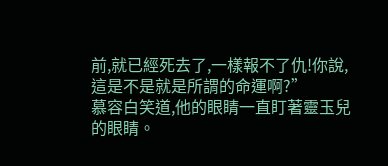前,就已經死去了,一樣報不了仇!你說,這是不是就是所謂的命運啊?”
慕容白笑道,他的眼睛一直盯著靈玉兒的眼睛。